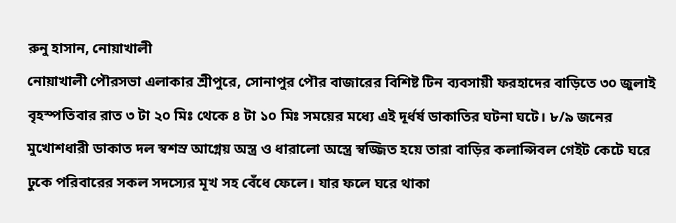রুনু হাসান, নোয়াখালী
নোয়াখালী পৌরসভা এলাকার শ্রীপুরে, সোনাপুর পৌর বাজারের বিশিষ্ট টিন ব্যবসায়ী ফরহাদের বাড়িতে ৩০ জুলাই বৃহস্পতিবার রাত ৩ টা ২০ মিঃ থেকে ৪ টা ১০ মিঃ সময়ের মধ্যে এই দূর্ধর্ষ ডাকাতির ঘটনা ঘটে। ৮/৯ জনের মুখোশধারী ডাকাত দল স্বশস্র আগ্নেয় অস্ত্র ও ধারালো অস্ত্রে স্বজ্জিত হয়ে তারা বাড়ির কলাপ্সিবল গেইট কেটে ঘরে ঢুকে পরিবারের সকল সদস্যের মূখ সহ বেঁধে ফেলে। যার ফলে ঘরে থাকা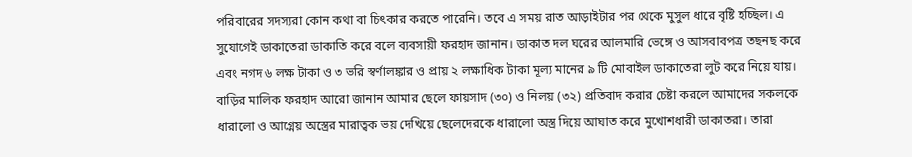পরিবারের সদস্যরা কোন কথা বা চিৎকার করতে পারেনি। তবে এ সময় রাত আড়াইটার পর থেকে মুসুল ধারে বৃষ্টি হচ্ছিল। এ সুযোগেই ডাকাতেরা ডাকাতি করে বলে ব্যবসায়ী ফরহাদ জানান। ডাকাত দল ঘরের আলমারি ভেঙ্গে ও আসবাবপত্র তছনছ করে এবং নগদ ৬ লক্ষ টাকা ও ৩ ভরি স্বর্ণালঙ্কার ও প্রায় ২ লক্ষাধিক টাকা মূল্য মানের ৯ টি মোবাইল ডাকাতেরা লুট করে নিয়ে যায়। বাড়ির মালিক ফরহাদ আরো জানান আমার ছেলে ফায়সাদ (৩০) ও নিলয় (৩২) প্রতিবাদ করার চেষ্টা করলে আমাদের সকলকে ধারালো ও আগ্নেয় অস্ত্রের মারাত্বক ভয় দেখিয়ে ছেলেদেরকে ধারালো অস্ত্র দিয়ে আঘাত করে মুখোশধারী ডাকাতরা। তারা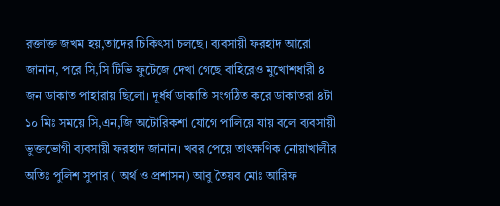রক্তাক্ত জখম হয়,তাদের চিকিৎসা চলছে। ব্যবসায়ী ফরহাদ আরো জানান, পরে সি,সি টিভি ফুটেজে দেখা গেছে বাহিরেও মুখোশধারী ৪ জন ডাকাত পাহারায় ছিলো। দূর্ধর্ষ ডাকাতি সংগঠিত করে ডাকাতরা ৪টা ১০ মিঃ সময়ে সি,এন,জি অটোরিকশা যোগে পালিয়ে যায় বলে ব্যবসায়ী ভুক্তভোগী ব্যবসায়ী ফরহাদ জানান। খবর পেয়ে তাৎক্ষণিক নোয়াখালীর অতিঃ পুলিশ সুপার ( অর্থ ও প্রশাসন) আবু তৈয়ব মোঃ আরিফ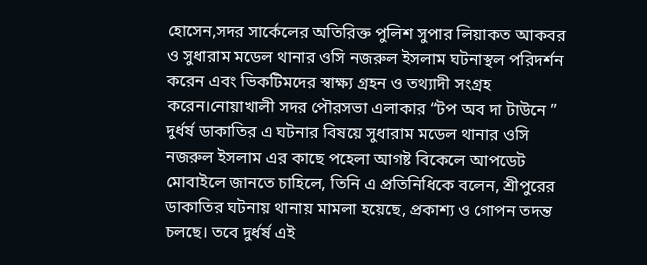হোসেন,সদর সার্কেলের অতিরিক্ত পুলিশ সুপার লিয়াকত আকবর ও সুধারাম মডেল থানার ওসি নজরুল ইসলাম ঘটনাস্থল পরিদর্শন করেন এবং ভিকটিমদের স্বাক্ষ্য গ্রহন ও তথ্যাদী সংগ্রহ করেন।নোয়াখালী সদর পৌরসভা এলাকার “টপ অব দা টাউনে ” দুর্ধর্ষ ডাকাতির এ ঘটনার বিষয়ে সুধারাম মডেল থানার ওসি নজরুল ইসলাম এর কাছে পহেলা আগষ্ট বিকেলে আপডেট মোবাইলে জানতে চাহিলে, তিনি এ প্রতিনিধিকে বলেন, শ্রীপুরের ডাকাতির ঘটনায় থানায় মামলা হয়েছে, প্রকাশ্য ও গোপন তদন্ত চলছে। তবে দুর্ধর্ষ এই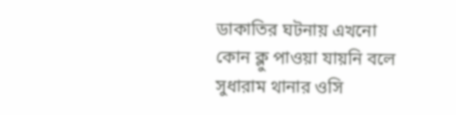ডাকাতির ঘটনায় এখনো কোন ক্লু পাওয়া যায়নি বলে সুধারাম থানার ওসি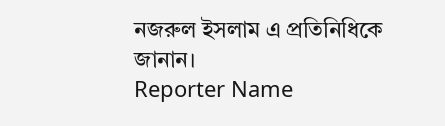নজরুল ইসলাম এ প্রতিনিধিকে জানান।
Reporter Name